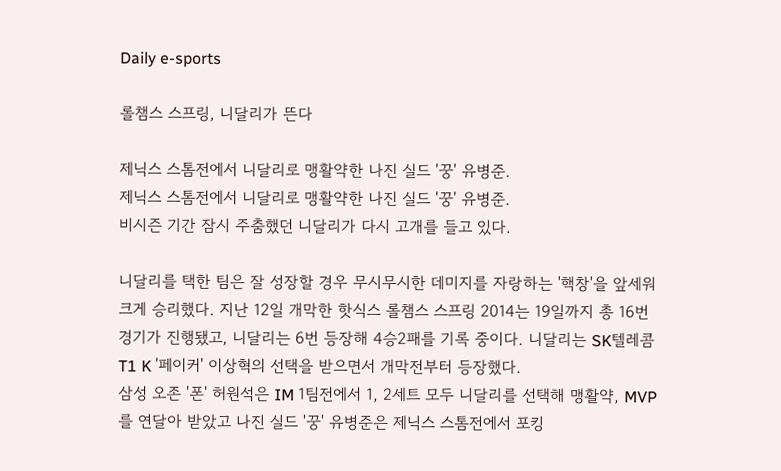Daily e-sports

롤챔스 스프링, 니달리가 뜬다

제닉스 스톰전에서 니달리로 맹활약한 나진 실드 '꿍' 유병준.
제닉스 스톰전에서 니달리로 맹활약한 나진 실드 '꿍' 유병준.
비시즌 기간 잠시 주춤했던 니달리가 다시 고개를 들고 있다.

니달리를 택한 팀은 잘 성장할 경우 무시무시한 데미지를 자랑하는 '핵창'을 앞세워 크게 승리했다. 지난 12일 개막한 핫식스 롤챔스 스프링 2014는 19일까지 총 16번 경기가 진행됐고, 니달리는 6번 등장해 4승2패를 기록 중이다. 니달리는 SK텔레콤 T1 K '페이커' 이상혁의 선택을 받으면서 개막전부터 등장했다.
삼성 오존 '폰' 허원석은 IM 1팀전에서 1, 2세트 모두 니달리를 선택해 맹활약, MVP를 연달아 받았고 나진 실드 '꿍' 유병준은 제닉스 스톰전에서 포킹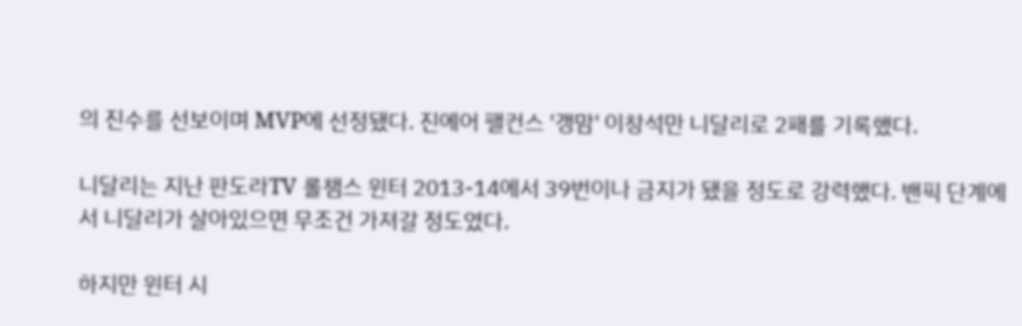의 진수를 선보이며 MVP에 선정됐다. 진에어 팰컨스 '갱맘' 이창석만 니달리로 2패를 기록했다.

니달리는 지난 판도라TV 롤챔스 윈터 2013-14에서 39번이나 금지가 됐을 정도로 강력했다. 밴픽 단계에서 니달리가 살아있으면 무조건 가져갈 정도였다.

하지만 윈터 시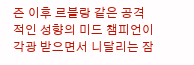즌 이후 르블랑 같은 공격적인 성향의 미드 챔피언이 각광 받으면서 니달리는 잠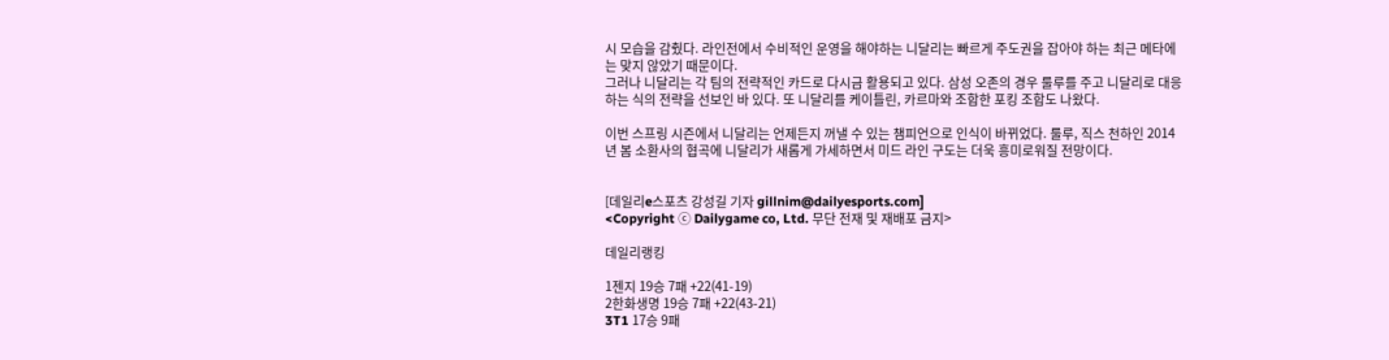시 모습을 감췄다. 라인전에서 수비적인 운영을 해야하는 니달리는 빠르게 주도권을 잡아야 하는 최근 메타에는 맞지 않았기 때문이다.
그러나 니달리는 각 팀의 전략적인 카드로 다시금 활용되고 있다. 삼성 오존의 경우 룰루를 주고 니달리로 대응하는 식의 전략을 선보인 바 있다. 또 니달리를 케이틀린, 카르마와 조합한 포킹 조합도 나왔다.

이번 스프링 시즌에서 니달리는 언제든지 꺼낼 수 있는 챔피언으로 인식이 바뀌었다. 룰루, 직스 천하인 2014년 봄 소환사의 협곡에 니달리가 새롭게 가세하면서 미드 라인 구도는 더욱 흥미로워질 전망이다.


[데일리e스포츠 강성길 기자 gillnim@dailyesports.com]
<Copyright ⓒ Dailygame co, Ltd. 무단 전재 및 재배포 금지>

데일리랭킹

1젠지 19승 7패 +22(41-19)
2한화생명 19승 7패 +22(43-21)
3T1 17승 9패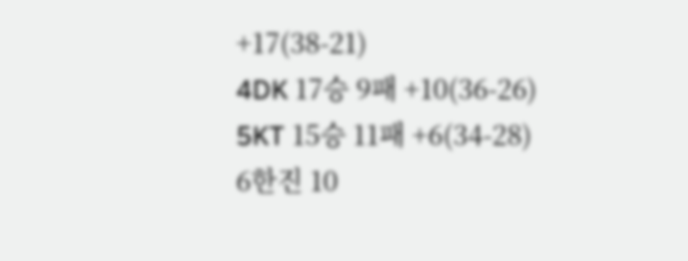+17(38-21)
4DK 17승 9패 +10(36-26)
5KT 15승 11패 +6(34-28)
6한진 10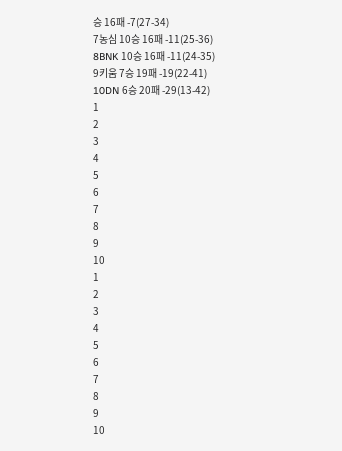승 16패 -7(27-34)
7농심 10승 16패 -11(25-36)
8BNK 10승 16패 -11(24-35)
9키움 7승 19패 -19(22-41)
10DN 6승 20패 -29(13-42)
1
2
3
4
5
6
7
8
9
10
1
2
3
4
5
6
7
8
9
10